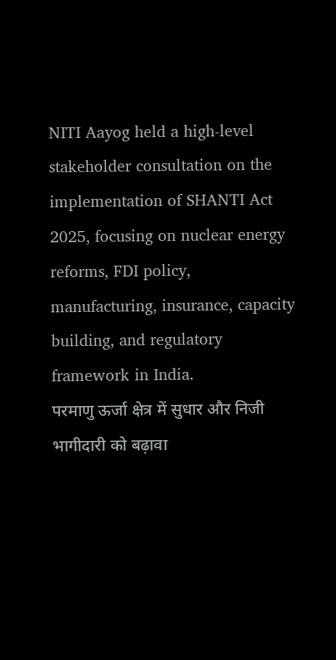NITI Aayog held a high-level stakeholder consultation on the implementation of SHANTI Act 2025, focusing on nuclear energy reforms, FDI policy, manufacturing, insurance, capacity building, and regulatory framework in India.
परमाणु ऊर्जा क्षेत्र में सुधार और निजी भागीदारी को बढ़ावा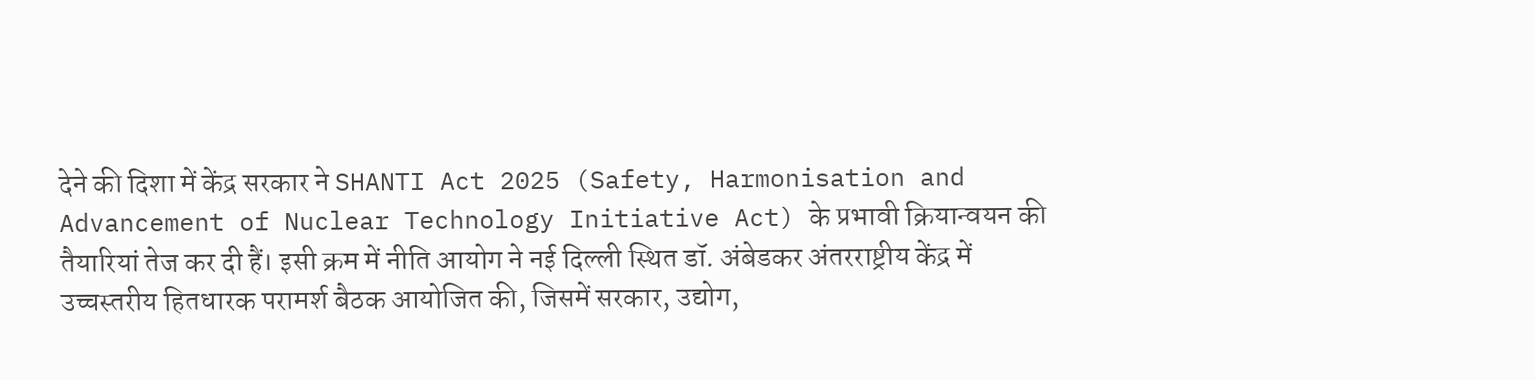देने की दिशा में केंद्र सरकार ने SHANTI Act 2025 (Safety, Harmonisation and Advancement of Nuclear Technology Initiative Act) के प्रभावी क्रियान्वयन की तैयारियां तेज कर दी हैं। इसी क्रम में नीति आयोग ने नई दिल्ली स्थित डॉ. अंबेडकर अंतरराष्ट्रीय केंद्र में उच्चस्तरीय हितधारक परामर्श बैठक आयोजित की, जिसमें सरकार, उद्योग,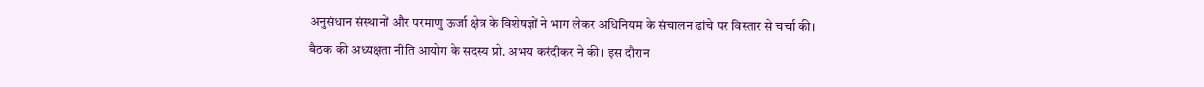अनुसंधान संस्थानों और परमाणु ऊर्जा क्षेत्र के विशेषज्ञों ने भाग लेकर अधिनियम के संचालन ढांचे पर विस्तार से चर्चा की।
बैठक की अध्यक्षता नीति आयोग के सदस्य प्रो. अभय करंदीकर ने की। इस दौरान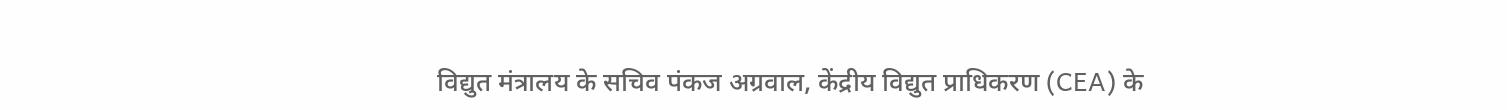विद्युत मंत्रालय के सचिव पंकज अग्रवाल, केंद्रीय विद्युत प्राधिकरण (CEA) के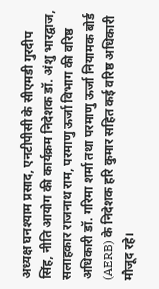अध्यक्ष घनश्याम प्रसाद, एनटीपीसी के सीएमडी गुरदीप सिंह, नीति आयोग की कार्यक्रम निदेशक डॉ. अंशु भारद्वाज, सलाहकार राजनाथ राम, परमाणु ऊर्जा विभाग की वरिष्ठ अधिकारी डॉ. गरिमा शर्मा तथा परमाणु ऊर्जा नियामक बोर्ड (AERB) के निदेशक हरि कुमार सहित कई वरिष्ठ अधिकारी मौजूद रहे।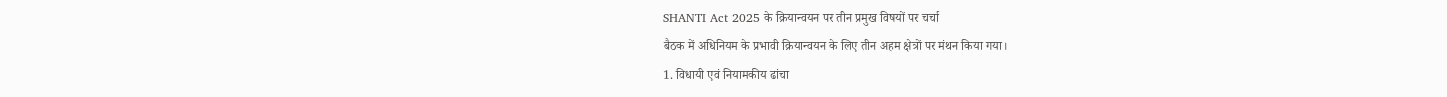SHANTI Act 2025 के क्रियान्वयन पर तीन प्रमुख विषयों पर चर्चा
बैठक में अधिनियम के प्रभावी क्रियान्वयन के लिए तीन अहम क्षेत्रों पर मंथन किया गया।
1. विधायी एवं नियामकीय ढांचा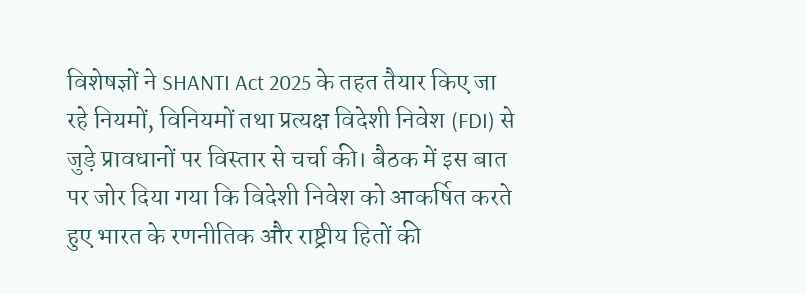विशेषज्ञों ने SHANTI Act 2025 के तहत तैयार किए जा रहे नियमों, विनियमों तथा प्रत्यक्ष विदेशी निवेश (FDI) से जुड़े प्रावधानों पर विस्तार से चर्चा की। बैठक में इस बात पर जोर दिया गया कि विदेशी निवेश को आकर्षित करते हुए भारत के रणनीतिक और राष्ट्रीय हितों की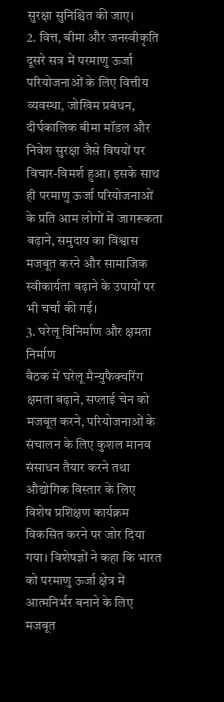सुरक्षा सुनिश्चित की जाए।
2. वित्त, बीमा और जनस्वीकृति
दूसरे सत्र में परमाणु ऊर्जा परियोजनाओं के लिए वित्तीय व्यवस्था, जोखिम प्रबंधन, दीर्घकालिक बीमा मॉडल और निवेश सुरक्षा जैसे विषयों पर विचार-विमर्श हुआ। इसके साथ ही परमाणु ऊर्जा परियोजनाओं के प्रति आम लोगों में जागरूकता बढ़ाने, समुदाय का विश्वास मजबूत करने और सामाजिक स्वीकार्यता बढ़ाने के उपायों पर भी चर्चा की गई।
3. घरेलू विनिर्माण और क्षमता निर्माण
बैठक में घरेलू मैन्युफैक्चरिंग क्षमता बढ़ाने, सप्लाई चेन को मजबूत करने, परियोजनाओं के संचालन के लिए कुशल मानव संसाधन तैयार करने तथा औद्योगिक विस्तार के लिए विशेष प्रशिक्षण कार्यक्रम विकसित करने पर जोर दिया गया। विशेषज्ञों ने कहा कि भारत को परमाणु ऊर्जा क्षेत्र में आत्मनिर्भर बनाने के लिए मजबूत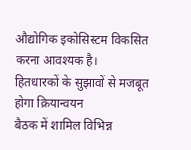औद्योगिक इकोसिस्टम विकसित करना आवश्यक है।
हितधारकों के सुझावों से मजबूत होगा क्रियान्वयन
बैठक में शामिल विभिन्न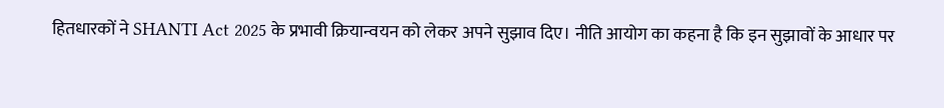हितधारकों ने SHANTI Act 2025 के प्रभावी क्रियान्वयन को लेकर अपने सुझाव दिए। नीति आयोग का कहना है कि इन सुझावों के आधार पर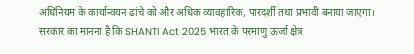अधिनियम के कार्यान्वयन ढांचे को और अधिक व्यावहारिक, पारदर्शी तथा प्रभावी बनाया जाएगा।
सरकार का मानना है कि SHANTI Act 2025 भारत के परमाणु ऊर्जा क्षेत्र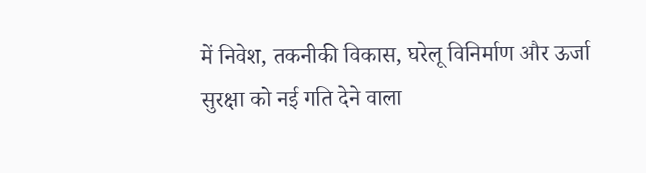में निवेश, तकनीकी विकास, घरेलू विनिर्माण और ऊर्जा सुरक्षा को नई गति देने वाला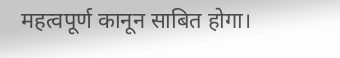महत्वपूर्ण कानून साबित होगा।